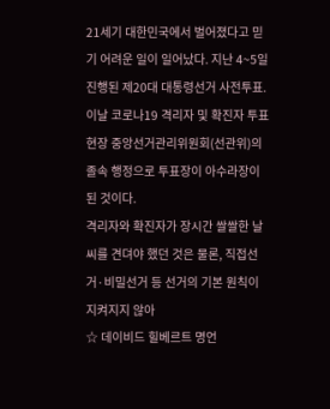21세기 대한민국에서 벌어졌다고 믿기 어려운 일이 일어났다. 지난 4~5일 진행된 제20대 대통령선거 사전투표. 이날 코로나19 격리자 및 확진자 투표 현장 중앙선거관리위원회(선관위)의 졸속 행정으로 투표장이 아수라장이 된 것이다.
격리자와 확진자가 장시간 쌀쌀한 날씨를 견뎌야 했던 것은 물론, 직접선거·비밀선거 등 선거의 기본 원칙이 지켜지지 않아
☆ 데이비드 힐베르트 명언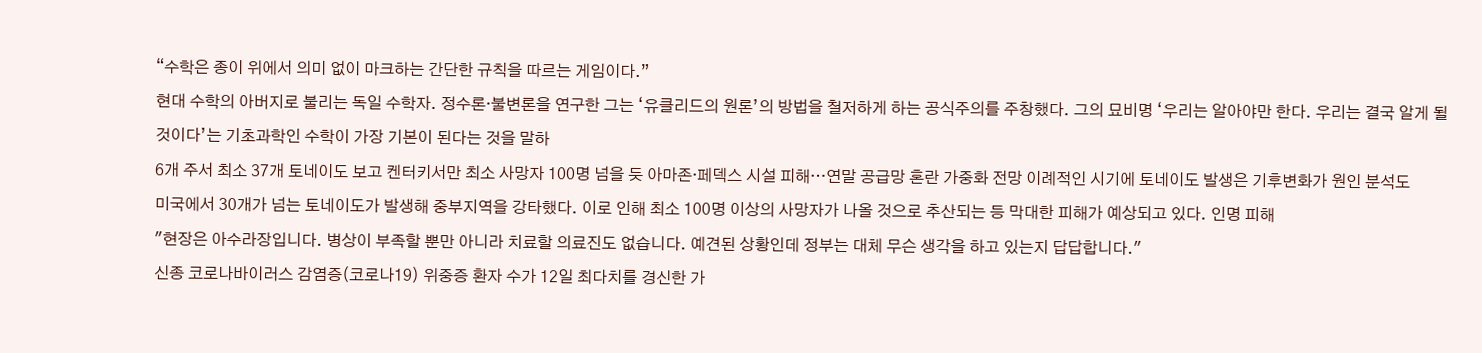“수학은 종이 위에서 의미 없이 마크하는 간단한 규칙을 따르는 게임이다.”
현대 수학의 아버지로 불리는 독일 수학자. 정수론·불변론을 연구한 그는 ‘유클리드의 원론’의 방법을 철저하게 하는 공식주의를 주창했다. 그의 묘비명 ‘우리는 알아야만 한다. 우리는 결국 알게 될 것이다’는 기초과학인 수학이 가장 기본이 된다는 것을 말하
6개 주서 최소 37개 토네이도 보고 켄터키서만 최소 사망자 100명 넘을 듯 아마존·페덱스 시설 피해…연말 공급망 혼란 가중화 전망 이례적인 시기에 토네이도 발생은 기후변화가 원인 분석도
미국에서 30개가 넘는 토네이도가 발생해 중부지역을 강타했다. 이로 인해 최소 100명 이상의 사망자가 나올 것으로 추산되는 등 막대한 피해가 예상되고 있다. 인명 피해
"현장은 아수라장입니다. 병상이 부족할 뿐만 아니라 치료할 의료진도 없습니다. 예견된 상황인데 정부는 대체 무슨 생각을 하고 있는지 답답합니다."
신종 코로나바이러스 감염증(코로나19) 위중증 환자 수가 12일 최다치를 경신한 가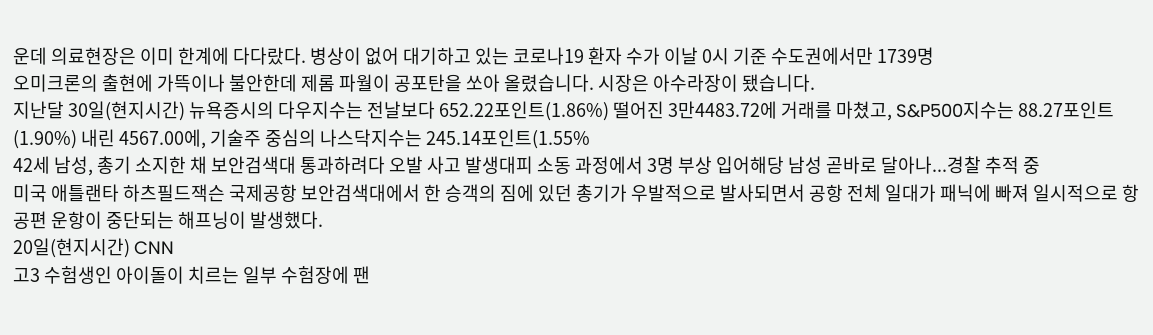운데 의료현장은 이미 한계에 다다랐다. 병상이 없어 대기하고 있는 코로나19 환자 수가 이날 0시 기준 수도권에서만 1739명
오미크론의 출현에 가뜩이나 불안한데 제롬 파월이 공포탄을 쏘아 올렸습니다. 시장은 아수라장이 됐습니다.
지난달 30일(현지시간) 뉴욕증시의 다우지수는 전날보다 652.22포인트(1.86%) 떨어진 3만4483.72에 거래를 마쳤고, S&P500지수는 88.27포인트(1.90%) 내린 4567.00에, 기술주 중심의 나스닥지수는 245.14포인트(1.55%
42세 남성, 총기 소지한 채 보안검색대 통과하려다 오발 사고 발생대피 소동 과정에서 3명 부상 입어해당 남성 곧바로 달아나...경찰 추적 중
미국 애틀랜타 하츠필드잭슨 국제공항 보안검색대에서 한 승객의 짐에 있던 총기가 우발적으로 발사되면서 공항 전체 일대가 패닉에 빠져 일시적으로 항공편 운항이 중단되는 해프닝이 발생했다.
20일(현지시간) CNN
고3 수험생인 아이돌이 치르는 일부 수험장에 팬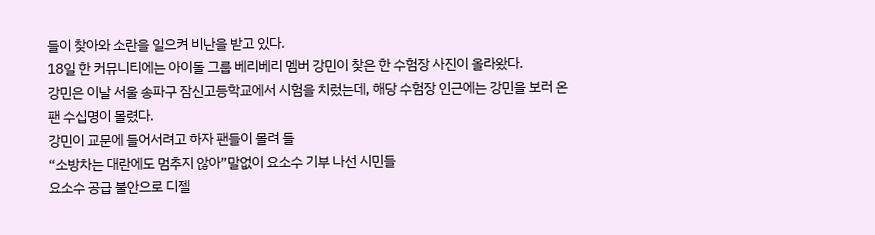들이 찾아와 소란을 일으켜 비난을 받고 있다.
18일 한 커뮤니티에는 아이돌 그룹 베리베리 멤버 강민이 찾은 한 수험장 사진이 올라왔다.
강민은 이날 서울 송파구 잠신고등학교에서 시험을 치렀는데, 해당 수험장 인근에는 강민을 보러 온 팬 수십명이 몰렸다.
강민이 교문에 들어서려고 하자 팬들이 몰려 들
“소방차는 대란에도 멈추지 않아”말없이 요소수 기부 나선 시민들
요소수 공급 불안으로 디젤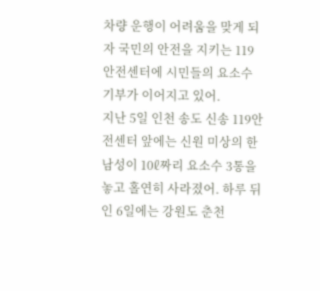차량 운행이 어려움을 맞게 되자 국민의 안전을 지키는 119안전센터에 시민들의 요소수 기부가 이어지고 있어.
지난 5일 인천 송도 신송 119안전센터 앞에는 신원 미상의 한 남성이 10ℓ짜리 요소수 3통을 놓고 홀연히 사라졌어. 하루 뒤인 6일에는 강원도 춘천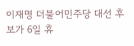이재명 더불어민주당 대선 후보가 6일 휴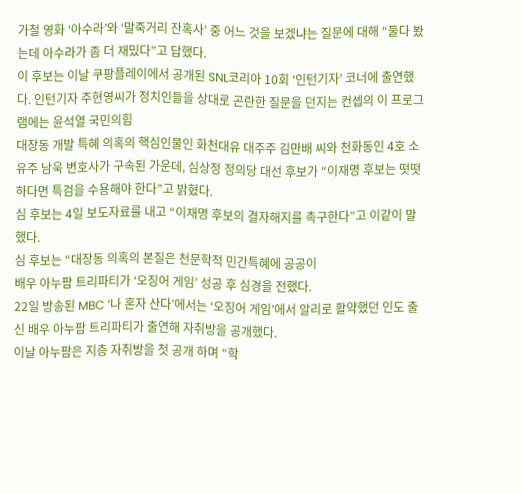가철 영화 ‘아수라’와 ‘말죽거리 잔혹사’ 중 어느 것을 보겠냐는 질문에 대해 “둘다 봤는데 아수라가 좀 더 재밌다”고 답했다.
이 후보는 이날 쿠팡플레이에서 공개된 SNL코리아 10회 ‘인턴기자’ 코너에 출연했다. 인턴기자 주현영씨가 정치인들을 상대로 곤란한 질문을 던지는 컨셉의 이 프로그램에는 윤석열 국민의힘
대장동 개발 특혜 의혹의 핵심인물인 화천대유 대주주 김만배 씨와 천화동인 4호 소유주 남욱 변호사가 구속된 가운데, 심상정 정의당 대선 후보가 “이재명 후보는 떳떳하다면 특검을 수용해야 한다”고 밝혔다.
심 후보는 4일 보도자료를 내고 “이재명 후보의 결자해지를 촉구한다”고 이같이 말했다.
심 후보는 “대장동 의혹의 본질은 천문학적 민간특혜에 공공이
배우 아누팜 트리파티가 ‘오징어 게임’ 성공 후 심경을 전했다.
22일 방송된 MBC ‘나 혼자 산다’에서는 ‘오징어 게임’에서 알리로 활약했던 인도 출신 배우 아누팜 트리파티가 출연해 자취방을 공개했다.
이날 아누팜은 지층 자취방을 첫 공개 하며 “학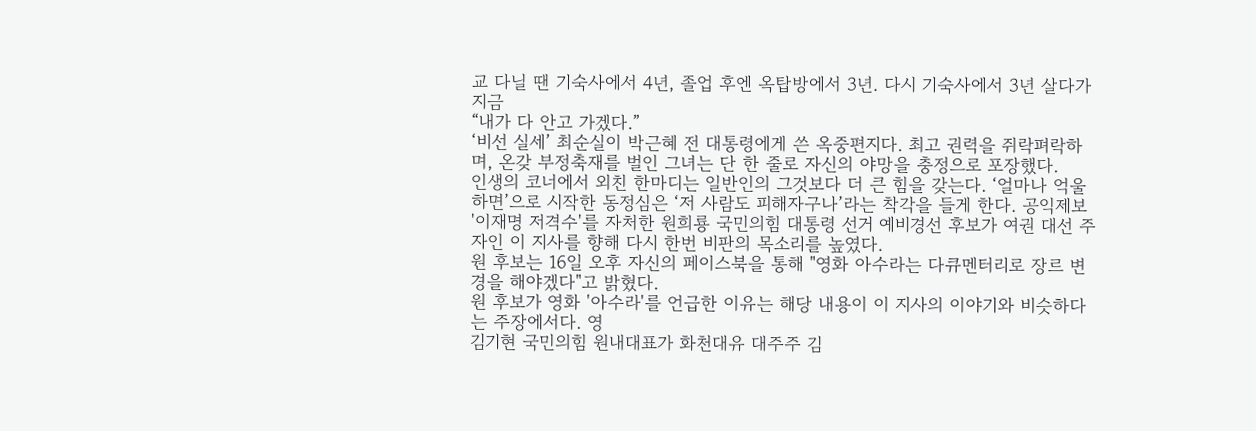교 다닐 땐 기숙사에서 4년, 졸업 후엔 옥탑방에서 3년. 다시 기숙사에서 3년 살다가 지금
“내가 다 안고 가겠다.”
‘비선 실세’ 최순실이 박근혜 전 대통령에게 쓴 옥중편지다. 최고 권력을 쥐락펴락하며, 온갖 부정축재를 벌인 그녀는 단 한 줄로 자신의 야망을 충정으로 포장했다.
인생의 코너에서 외친 한마디는 일반인의 그것보다 더 큰 힘을 갖는다. ‘얼마나 억울하면’으로 시작한 동정심은 ‘저 사람도 피해자구나’라는 착각을 들게 한다. 공익제보
'이재명 저격수'를 자처한 원희룡 국민의힘 대통령 선거 예비경선 후보가 여권 대선 주자인 이 지사를 향해 다시 한번 비판의 목소리를 높였다.
원 후보는 16일 오후 자신의 페이스북을 통해 "영화 아수라는 다큐멘터리로 장르 변경을 해야겠다"고 밝혔다.
원 후보가 영화 '아수라'를 언급한 이유는 해당 내용이 이 지사의 이야기와 비슷하다는 주장에서다. 영
김기현 국민의힘 원내대표가 화천대유 대주주 김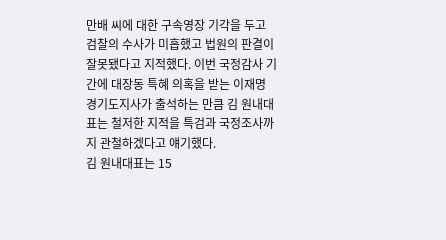만배 씨에 대한 구속영장 기각을 두고 검찰의 수사가 미흡했고 법원의 판결이 잘못됐다고 지적했다. 이번 국정감사 기간에 대장동 특혜 의혹을 받는 이재명 경기도지사가 출석하는 만큼 김 원내대표는 철저한 지적을 특검과 국정조사까지 관철하겠다고 얘기했다.
김 원내대표는 15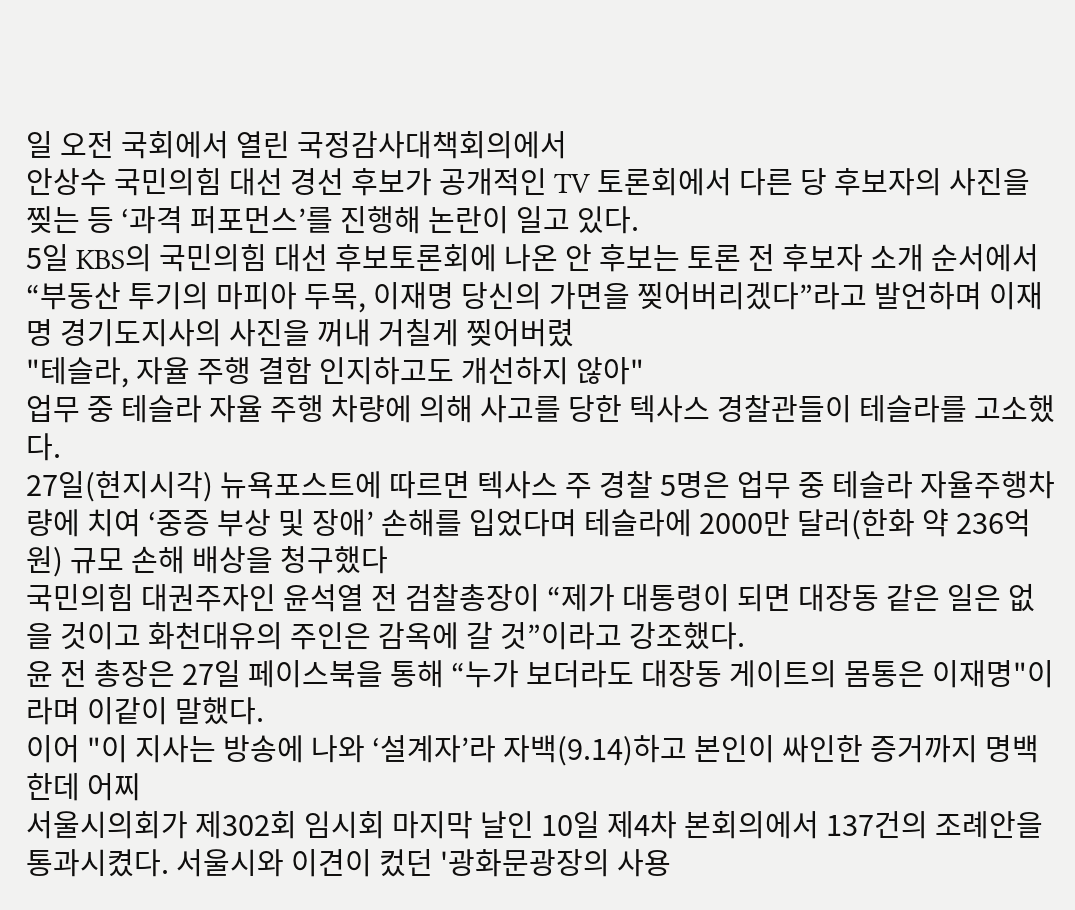일 오전 국회에서 열린 국정감사대책회의에서
안상수 국민의힘 대선 경선 후보가 공개적인 TV 토론회에서 다른 당 후보자의 사진을 찢는 등 ‘과격 퍼포먼스’를 진행해 논란이 일고 있다.
5일 KBS의 국민의힘 대선 후보토론회에 나온 안 후보는 토론 전 후보자 소개 순서에서 “부동산 투기의 마피아 두목, 이재명 당신의 가면을 찢어버리겠다”라고 발언하며 이재명 경기도지사의 사진을 꺼내 거칠게 찢어버렸
"테슬라, 자율 주행 결함 인지하고도 개선하지 않아"
업무 중 테슬라 자율 주행 차량에 의해 사고를 당한 텍사스 경찰관들이 테슬라를 고소했다.
27일(현지시각) 뉴욕포스트에 따르면 텍사스 주 경찰 5명은 업무 중 테슬라 자율주행차량에 치여 ‘중증 부상 및 장애’ 손해를 입었다며 테슬라에 2000만 달러(한화 약 236억 원) 규모 손해 배상을 청구했다
국민의힘 대권주자인 윤석열 전 검찰총장이 “제가 대통령이 되면 대장동 같은 일은 없을 것이고 화천대유의 주인은 감옥에 갈 것”이라고 강조했다.
윤 전 총장은 27일 페이스북을 통해 “누가 보더라도 대장동 게이트의 몸통은 이재명"이라며 이같이 말했다.
이어 "이 지사는 방송에 나와 ‘설계자’라 자백(9.14)하고 본인이 싸인한 증거까지 명백한데 어찌
서울시의회가 제302회 임시회 마지막 날인 10일 제4차 본회의에서 137건의 조례안을 통과시켰다. 서울시와 이견이 컸던 '광화문광장의 사용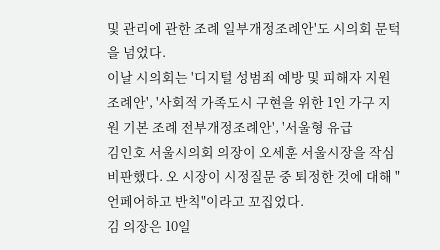및 관리에 관한 조례 일부개정조례안'도 시의회 문턱을 넘었다.
이날 시의회는 '디지털 성범죄 예방 및 피해자 지원 조례안', '사회적 가족도시 구현을 위한 1인 가구 지원 기본 조례 전부개정조례안', '서울형 유급
김인호 서울시의회 의장이 오세훈 서울시장을 작심 비판했다. 오 시장이 시정질문 중 퇴정한 것에 대해 "언페어하고 반칙"이라고 꼬집었다.
김 의장은 10일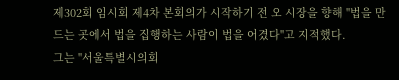제302회 임시회 제4차 본회의가 시작하기 전 오 시장을 향해 "법을 만드는 곳에서 법을 집행하는 사람이 법을 어겼다"고 지적했다.
그는 "서울특별시의회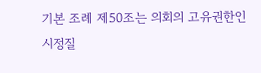기본 조례 제50조는 의회의 고유권한인 시정질